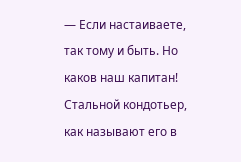— Если настаиваете, так тому и быть. Но каков наш капитан! Стальной кондотьер, как называют его в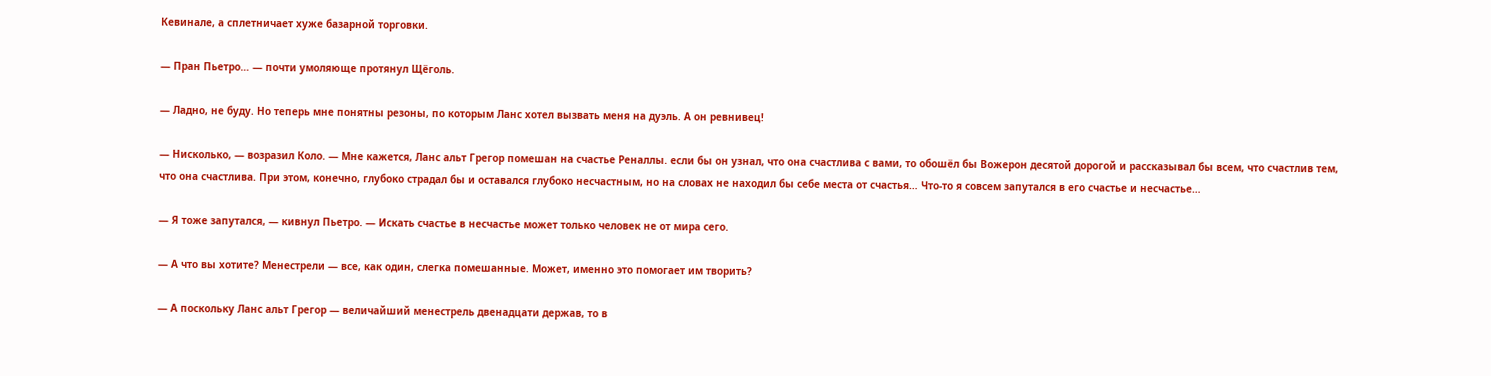Кевинале, а сплетничает хуже базарной торговки.

— Пран Пьетро… — почти умоляюще протянул Щёголь.

— Ладно, не буду. Но теперь мне понятны резоны, по которым Ланс хотел вызвать меня на дуэль. А он ревнивец!

— Нисколько, — возразил Коло. — Мне кажется, Ланс альт Грегор помешан на счастье Реналлы. если бы он узнал, что она счастлива с вами, то обошёл бы Вожерон десятой дорогой и рассказывал бы всем, что счастлив тем, что она счастлива. При этом, конечно, глубоко страдал бы и оставался глубоко несчастным, но на словах не находил бы себе места от счастья… Что-то я совсем запутался в его счастье и несчастье…

— Я тоже запутался, — кивнул Пьетро. — Искать счастье в несчастье может только человек не от мира сего.

— А что вы хотите? Менестрели — все, как один, слегка помешанные. Может, именно это помогает им творить?

— А поскольку Ланс альт Грегор — величайший менестрель двенадцати держав, то в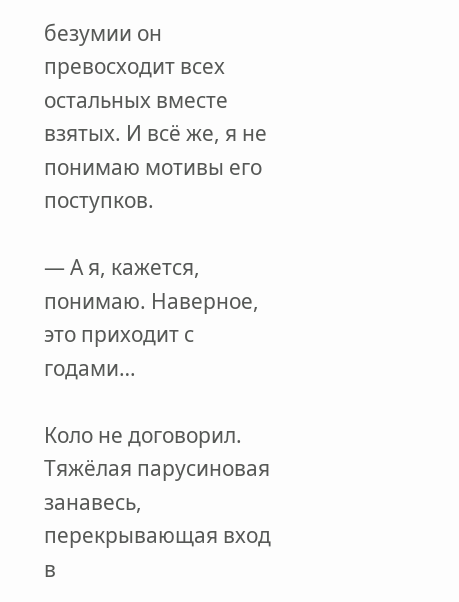безумии он превосходит всех остальных вместе взятых. И всё же, я не понимаю мотивы его поступков.

— А я, кажется, понимаю. Наверное, это приходит с годами…

Коло не договорил. Тяжёлая парусиновая занавесь, перекрывающая вход в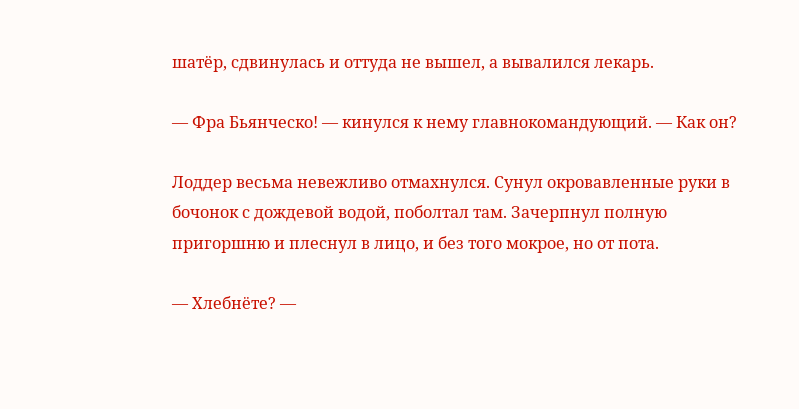шатёр, сдвинулась и оттуда не вышел, а вывалился лекарь.

— Фра Бьянческо! — кинулся к нему главнокомандующий. — Как он?

Лоддер весьма невежливо отмахнулся. Сунул окровавленные руки в бочонок с дождевой водой, поболтал там. Зачерпнул полную пригоршню и плеснул в лицо, и без того мокрое, но от пота.

— Хлебнёте? —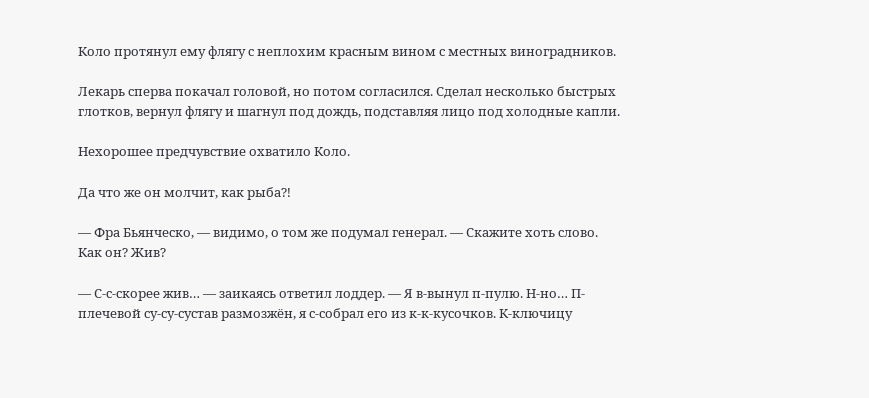Коло протянул ему флягу с неплохим красным вином с местных виноградников.

Лекарь сперва покачал головой, но потом согласился. Сделал несколько быстрых глотков, вернул флягу и шагнул под дождь, подставляя лицо под холодные капли.

Нехорошее предчувствие охватило Коло.

Да что же он молчит, как рыба⁈

— Фра Бьянческо, — видимо, о том же подумал генерал. — Скажите хоть слово. Как он? Жив?

— С-с-скорее жив… — заикаясь ответил лоддер. — Я в-вынул п-пулю. Н-но… П-плечевой су-су-сустав размозжён, я с-собрал его из к-к-кусочков. К-ключицу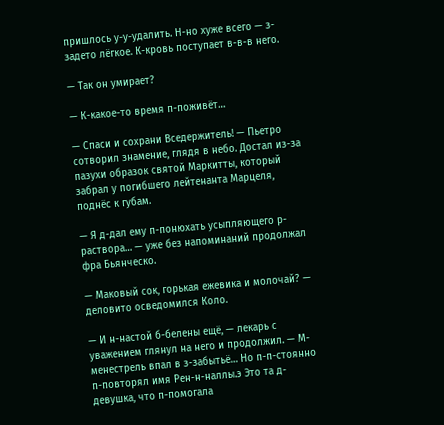пришлось у-у-удалить. Н-но хуже всего — з-задето лёгкое. К-кровь поступает в-в-в него.

— Так он умирает?

— К-какое-то время п-поживёт…

— Спаси и сохрани Вседержитель! — Пьетро сотворил знамение, глядя в небо. Достал из-за пазухи образок святой Маркитты, который забрал у погибшего лейтенанта Марцеля, поднёс к губам.

— Я д-дал ему п-понюхать усыпляющего р-раствора… — уже без напоминаний продолжал фра Бьянческо.

— Маковый сок, горькая ежевика и молочай? — деловито осведомился Коло.

— И н-настой б-белены ещё, — лекарь с уважением глянул на него и продолжил. — М-менестрель впал в з-забытьё… Но п-п-стоянно п-повторял имя Рен-н-наллы.э Это та д-девушка, что п-помогала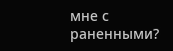мне с раненными?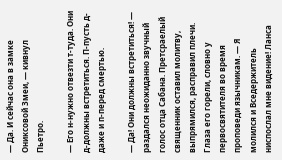— Да. И сейчас она в замке Ониксовой Змеи, — кивнул Пьетро.

— Его н-нужно отвезти т-туда. Они д-должны встретиться. П-пусть д-даже и п-перед смертью.

— Да! Они должны встретиться! — раздался неожиданно звучный голос отца Сабана. Претсраелый священник оставил молитву, выпрямился, расправил плечи. Глаза его горели, словно у первосвятителя во время проповеди язычникам. — Я молился и Вседержитель ниспослал мне видение! Ланса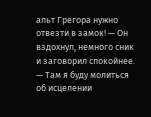альт Грегора нужно отвезти в замок! — Он вздохнул, немного сник и заговорил спокойнее. — Там я буду молиться об исцелении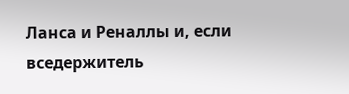Ланса и Реналлы и, если вседержитель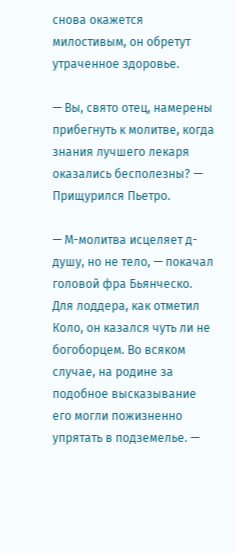снова окажется милостивым, он обретут утраченное здоровье.

— Вы, свято отец, намерены прибегнуть к молитве, когда знания лучшего лекаря оказались бесполезны? — Прищурился Пьетро.

— М-молитва исцеляет д-душу, но не тело, — покачал головой фра Бьянческо. Для лоддера, как отметил Коло, он казался чуть ли не богоборцем. Во всяком случае, на родине за подобное высказывание его могли пожизненно упрятать в подземелье. —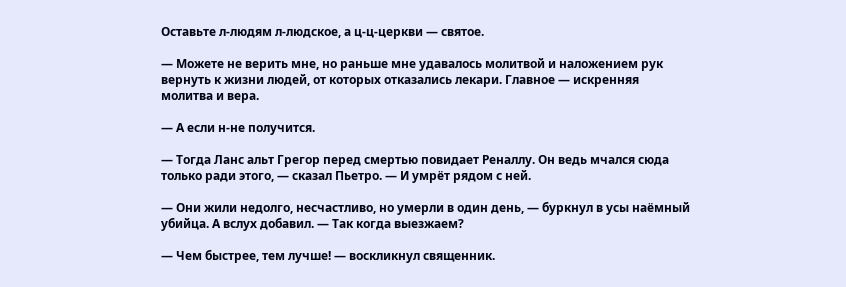Оставьте л-людям л-людское, а ц-ц-церкви — святое.

— Можете не верить мне, но раньше мне удавалось молитвой и наложением рук вернуть к жизни людей, от которых отказались лекари. Главное — искренняя молитва и вера.

— А если н-не получится.

— Тогда Ланс альт Грегор перед смертью повидает Реналлу. Он ведь мчался сюда только ради этого, — сказал Пьетро. — И умрёт рядом с ней.

— Они жили недолго, несчастливо, но умерли в один день, — буркнул в усы наёмный убийца. А вслух добавил. — Так когда выезжаем?

— Чем быстрее, тем лучше! — воскликнул священник.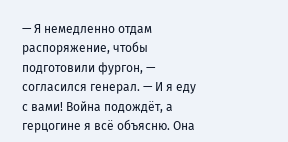— Я немедленно отдам распоряжение, чтобы подготовили фургон, — согласился генерал. — И я еду с вами! Война подождёт, а герцогине я всё объясню. Она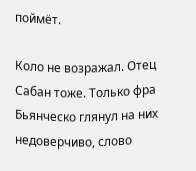поймёт.

Коло не возражал. Отец Сабан тоже. Только фра Бьянческо глянул на них недоверчиво, слово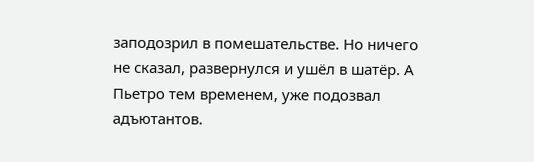заподозрил в помешательстве. Но ничего не сказал, развернулся и ушёл в шатёр. А Пьетро тем временем, уже подозвал адъютантов.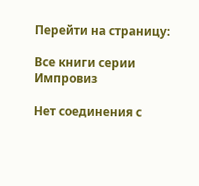Перейти на страницу:

Все книги серии Импровиз

Нет соединения с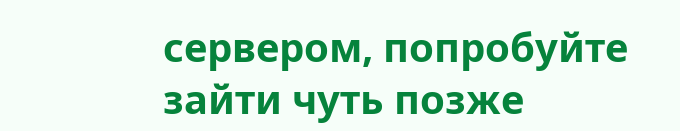сервером, попробуйте зайти чуть позже